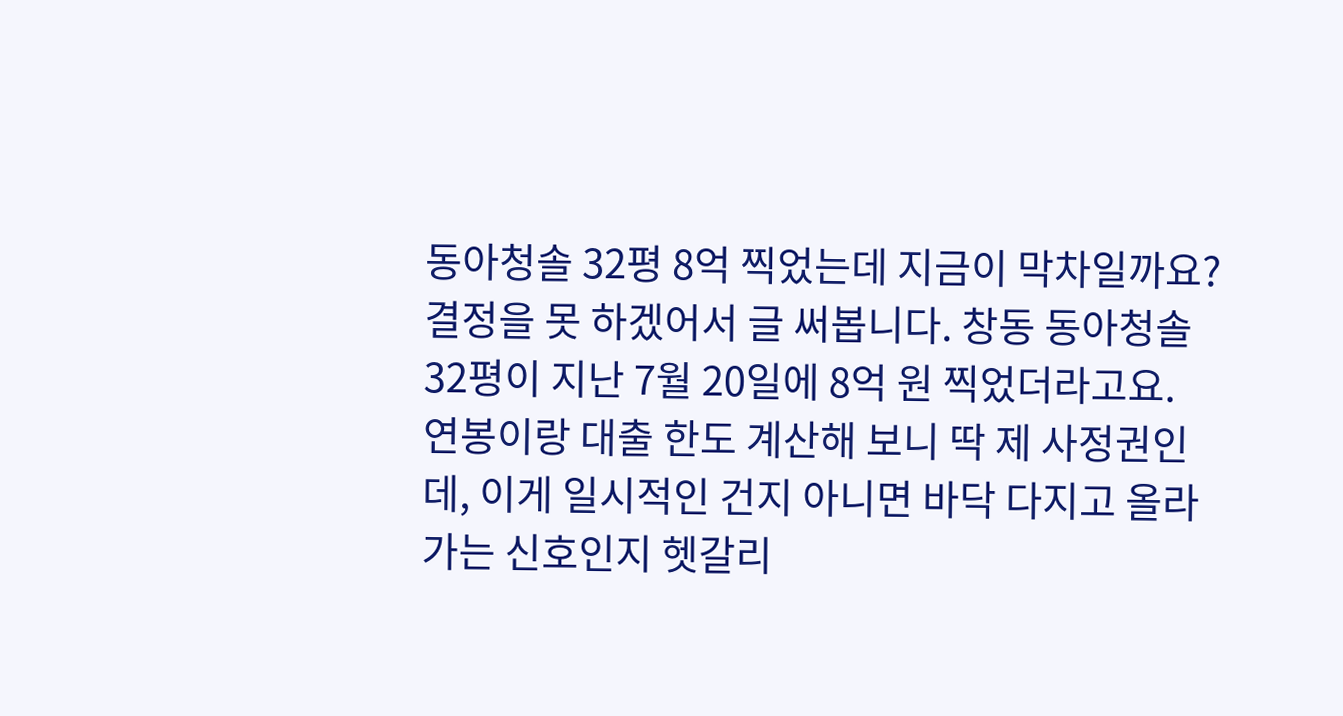동아청솔 32평 8억 찍었는데 지금이 막차일까요?
결정을 못 하겠어서 글 써봅니다. 창동 동아청솔 32평이 지난 7월 20일에 8억 원 찍었더라고요. 연봉이랑 대출 한도 계산해 보니 딱 제 사정권인데, 이게 일시적인 건지 아니면 바닥 다지고 올라가는 신호인지 헷갈리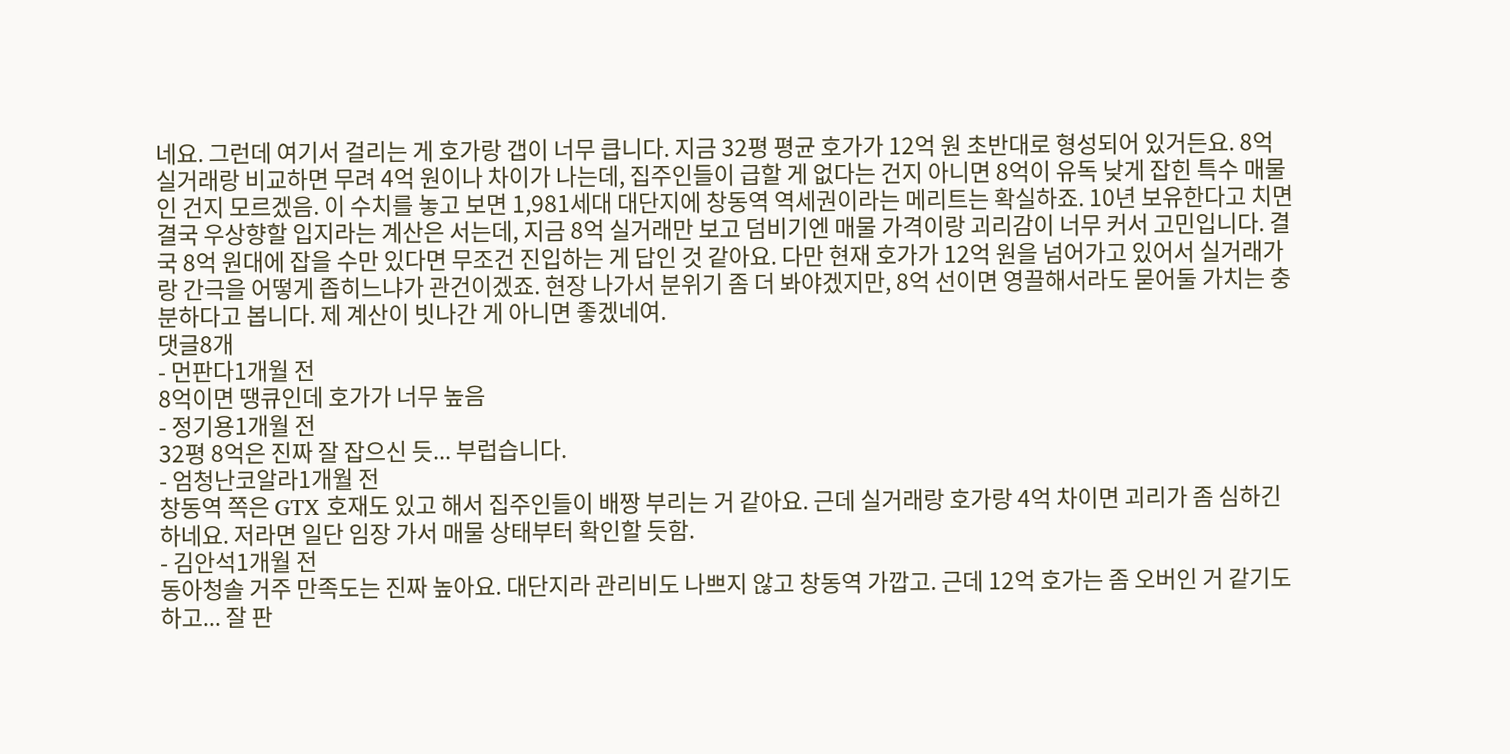네요. 그런데 여기서 걸리는 게 호가랑 갭이 너무 큽니다. 지금 32평 평균 호가가 12억 원 초반대로 형성되어 있거든요. 8억 실거래랑 비교하면 무려 4억 원이나 차이가 나는데, 집주인들이 급할 게 없다는 건지 아니면 8억이 유독 낮게 잡힌 특수 매물인 건지 모르겠음. 이 수치를 놓고 보면 1,981세대 대단지에 창동역 역세권이라는 메리트는 확실하죠. 10년 보유한다고 치면 결국 우상향할 입지라는 계산은 서는데, 지금 8억 실거래만 보고 덤비기엔 매물 가격이랑 괴리감이 너무 커서 고민입니다. 결국 8억 원대에 잡을 수만 있다면 무조건 진입하는 게 답인 것 같아요. 다만 현재 호가가 12억 원을 넘어가고 있어서 실거래가랑 간극을 어떻게 좁히느냐가 관건이겠죠. 현장 나가서 분위기 좀 더 봐야겠지만, 8억 선이면 영끌해서라도 묻어둘 가치는 충분하다고 봅니다. 제 계산이 빗나간 게 아니면 좋겠네여.
댓글8개
- 먼판다1개월 전
8억이면 땡큐인데 호가가 너무 높음
- 정기용1개월 전
32평 8억은 진짜 잘 잡으신 듯... 부럽습니다.
- 엄청난코알라1개월 전
창동역 쪽은 GTX 호재도 있고 해서 집주인들이 배짱 부리는 거 같아요. 근데 실거래랑 호가랑 4억 차이면 괴리가 좀 심하긴 하네요. 저라면 일단 임장 가서 매물 상태부터 확인할 듯함.
- 김안석1개월 전
동아청솔 거주 만족도는 진짜 높아요. 대단지라 관리비도 나쁘지 않고 창동역 가깝고. 근데 12억 호가는 좀 오버인 거 같기도 하고... 잘 판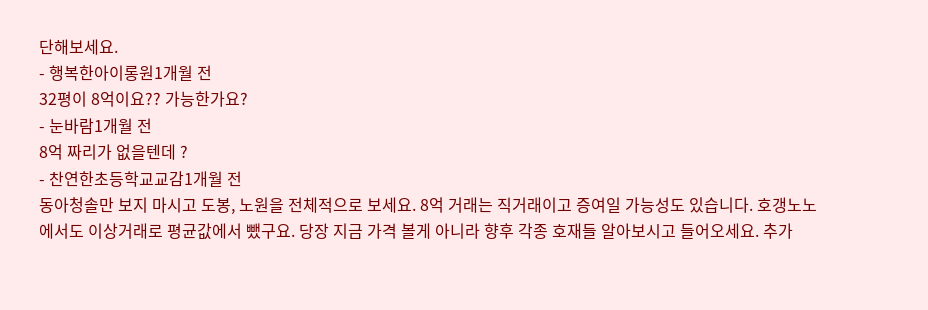단해보세요.
- 행복한아이롱원1개월 전
32평이 8억이요?? 가능한가요?
- 눈바람1개월 전
8억 짜리가 없을텐데 ?
- 찬연한초등학교교감1개월 전
동아청솔만 보지 마시고 도봉, 노원을 전체적으로 보세요. 8억 거래는 직거래이고 증여일 가능성도 있습니다. 호갱노노에서도 이상거래로 평균값에서 뺐구요. 당장 지금 가격 볼게 아니라 향후 각종 호재들 알아보시고 들어오세요. 추가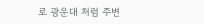로 광운대 처럼 주변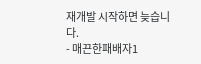재개발 시작하면 늦습니다.
- 매끈한패배자1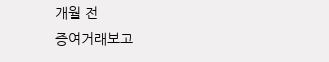개월 전
증여거래보고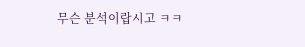무슨 분석이랍시고 ㅋㅋ